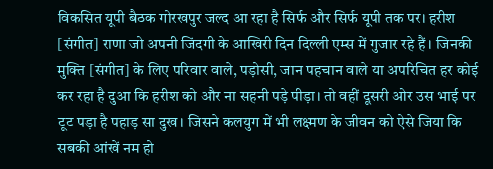विकसित यूपी बैठक गोरखपुर जल्द आ रहा है सिर्फ और सिर्फ यूपी तक पर। हरीश [संगीत] राणा जो अपनी जिंदगी के आखिरी दिन दिल्ली एम्स में गुजार रहे हैं। जिनकी मुक्ति [संगीत] के लिए परिवार वाले, पड़ोसी, जान पहचान वाले या अपरिचित हर कोई कर रहा है दुआ कि हरीश को और ना सहनी पड़े पीड़ा। तो वहीं दूसरी ओर उस भाई पर टूट पड़ा है पहाड़ सा दुख। जिसने कलयुग में भी लक्ष्मण के जीवन को ऐसे जिया कि सबकी आंखें नम हो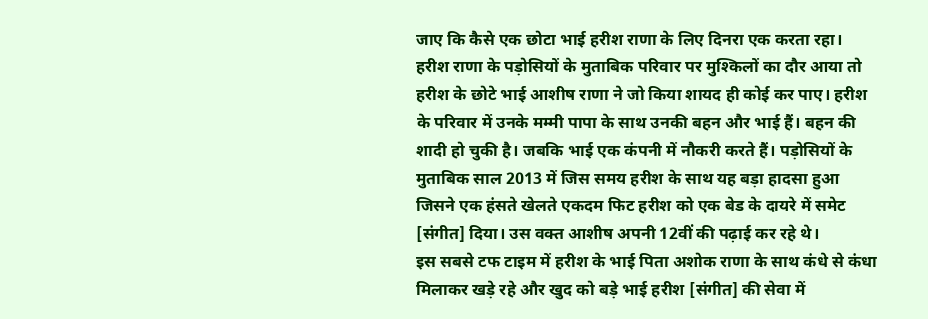जाए कि कैसे एक छोटा भाई हरीश राणा के लिए दिनरा एक करता रहा।
हरीश राणा के पड़ोसियों के मुताबिक परिवार पर मुश्किलों का दौर आया तो हरीश के छोटे भाई आशीष राणा ने जो किया शायद ही कोई कर पाए। हरीश के परिवार में उनके मम्मी पापा के साथ उनकी बहन और भाई हैं। बहन की शादी हो चुकी है। जबकि भाई एक कंपनी में नौकरी करते हैं। पड़ोसियों के मुताबिक साल 2013 में जिस समय हरीश के साथ यह बड़ा हादसा हुआ जिसने एक हंसते खेलते एकदम फिट हरीश को एक बेड के दायरे में समेट [संगीत] दिया। उस वक्त आशीष अपनी 12वीं की पढ़ाई कर रहे थे।
इस सबसे टफ टाइम में हरीश के भाई पिता अशोक राणा के साथ कंधे से कंधा मिलाकर खड़े रहे और खुद को बड़े भाई हरीश [संगीत] की सेवा में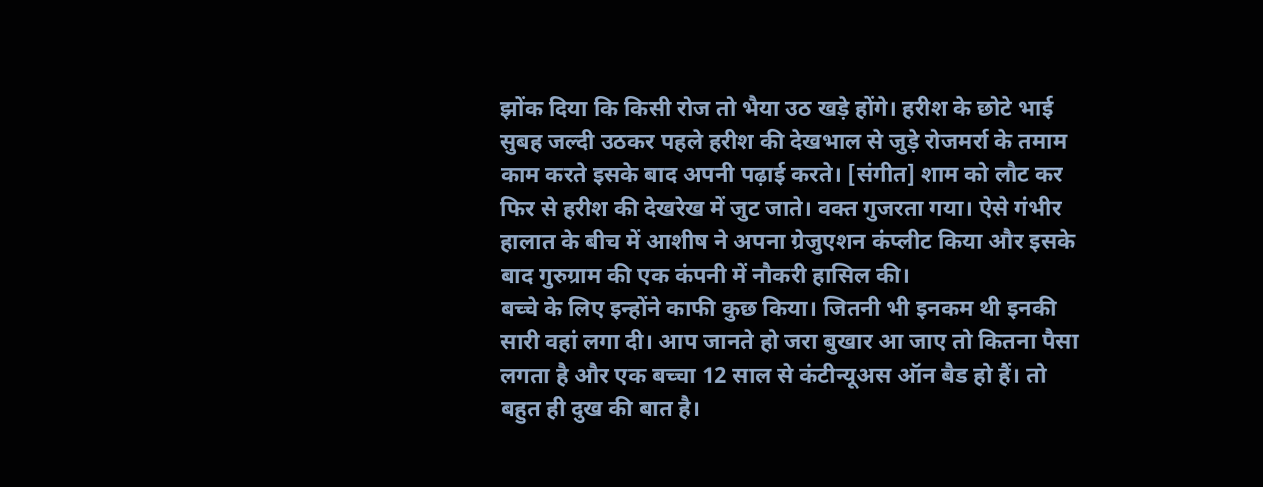झोंक दिया कि किसी रोज तो भैया उठ खड़े होंगे। हरीश के छोटे भाई सुबह जल्दी उठकर पहले हरीश की देखभाल से जुड़े रोजमर्रा के तमाम काम करते इसके बाद अपनी पढ़ाई करते। [संगीत] शाम को लौट कर फिर से हरीश की देखरेख में जुट जाते। वक्त गुजरता गया। ऐसे गंभीर हालात के बीच में आशीष ने अपना ग्रेजुएशन कंप्लीट किया और इसके बाद गुरुग्राम की एक कंपनी में नौकरी हासिल की।
बच्चे के लिए इन्होंने काफी कुछ किया। जितनी भी इनकम थी इनकी सारी वहां लगा दी। आप जानते हो जरा बुखार आ जाए तो कितना पैसा लगता है और एक बच्चा 12 साल से कंटीन्यूअस ऑन बैड हो हैं। तो बहुत ही दुख की बात है।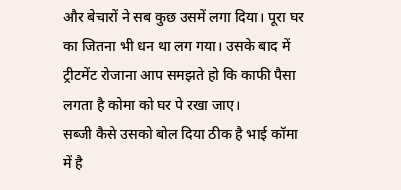और बेचारों ने सब कुछ उसमें लगा दिया। पूरा घर का जितना भी धन था लग गया। उसके बाद में ट्रीटमेंट रोजाना आप समझते हो कि काफी पैसा लगता है कोमा को घर पे रखा जाए।
सब्जी कैसे उसको बोल दिया ठीक है भाई कॉमा में है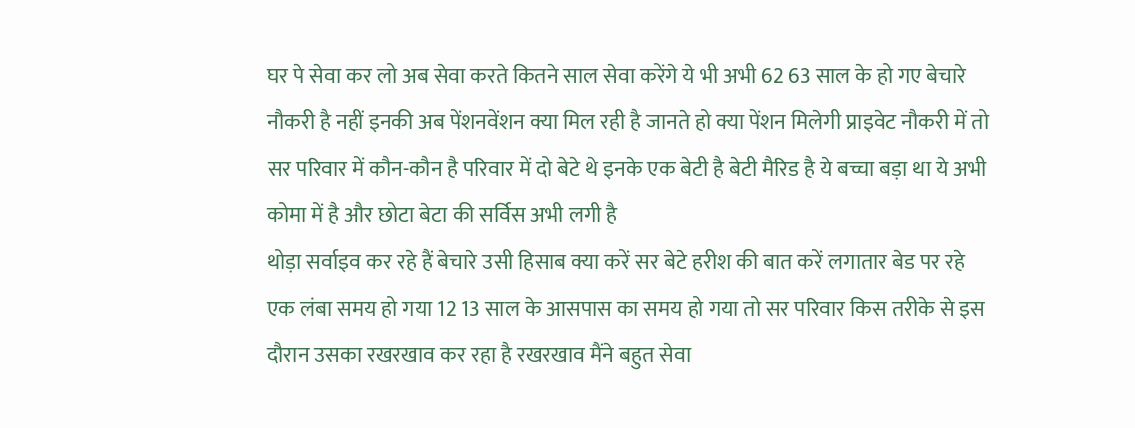घर पे सेवा कर लो अब सेवा करते कितने साल सेवा करेंगे ये भी अभी 62 63 साल के हो गए बेचारे नौकरी है नहीं इनकी अब पेंशनवेंशन क्या मिल रही है जानते हो क्या पेंशन मिलेगी प्राइवेट नौकरी में तो सर परिवार में कौन-कौन है परिवार में दो बेटे थे इनके एक बेटी है बेटी मैरिड है ये बच्चा बड़ा था ये अभी कोमा में है और छोटा बेटा की सर्विस अभी लगी है
थोड़ा सर्वाइव कर रहे हैं बेचारे उसी हिसाब क्या करें सर बेटे हरीश की बात करें लगातार बेड पर रहे एक लंबा समय हो गया 12 13 साल के आसपास का समय हो गया तो सर परिवार किस तरीके से इस दौरान उसका रखरखाव कर रहा है रखरखाव मैंने बहुत सेवा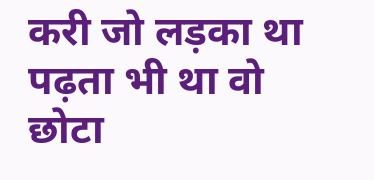करी जो लड़का था पढ़ता भी था वो छोटा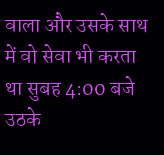वाला और उसके साथ में वो सेवा भी करता था सुबह 4:00 बजे उठके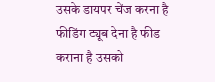उसके डायपर चेंज करना है फीडिंग ट्यूब देना है फीड कराना है उसको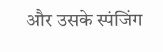और उसके स्पंजिंग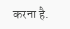करना है.